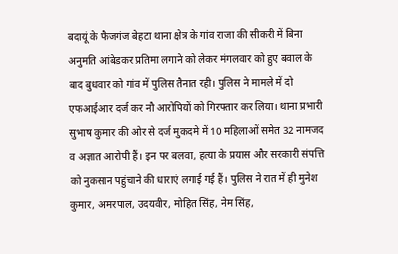बदायूं के फैजगंज बेहटा थाना क्षेत्र के गांव राजा की सीकरी में बिना अनुमति आंबेडकर प्रतिमा लगाने को लेकर मंगलवार को हुए बवाल के बाद बुधवार को गांव में पुलिस तैनात रही। पुलिस ने मामले में दो एफआईआर दर्ज कर नौ आरोपियों को गिरफ्तार कर लिया। थाना प्रभारी सुभाष कुमार की ओर से दर्ज मुकदमे में 10 महिलाओं समेत 32 नामजद व अज्ञात आरोपी हैं। इन पर बलवा, हत्या के प्रयास और सरकारी संपत्ति को नुकसान पहुंचाने की धाराएं लगाई गई हैं। पुलिस ने रात में ही मुनेश कुमार, अमरपाल, उदयवीर, मोहित सिंह, नेम सिंह,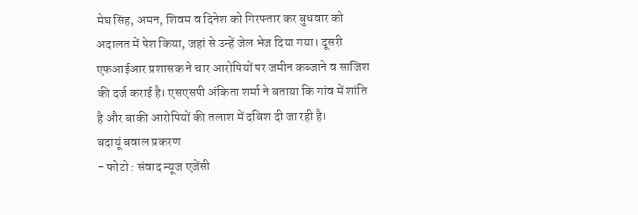मेघ सिंह, अमन, शिवम व दिनेश को गिरफ्तार कर बुधवार को अदालत में पेश किया, जहां से उन्हें जेल भेज दिया गया। दूसरी एफआईआर प्रशासक ने चार आरोपियों पर जमीन कब्जाने व साजिश की दर्ज कराई है। एसएसपी अंकिता शर्मा ने बताया कि गांव में शांति है और बाकी आरोपियों की तलाश में दबिश दी जा रही है।
बदायूं बवाल प्रकरण
- फोटो : संवाद न्यूज एजेंसी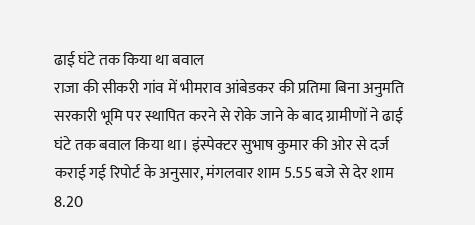ढाई घंटे तक किया था बवाल
राजा की सीकरी गांव में भीमराव आंबेडकर की प्रतिमा बिना अनुमति सरकारी भूमि पर स्थापित करने से रोके जाने के बाद ग्रामीणों ने ढाई घंटे तक बवाल किया था। इंस्पेक्टर सुभाष कुमार की ओर से दर्ज कराई गई रिपोर्ट के अनुसार, मंगलवार शाम 5.55 बजे से देर शाम 8.20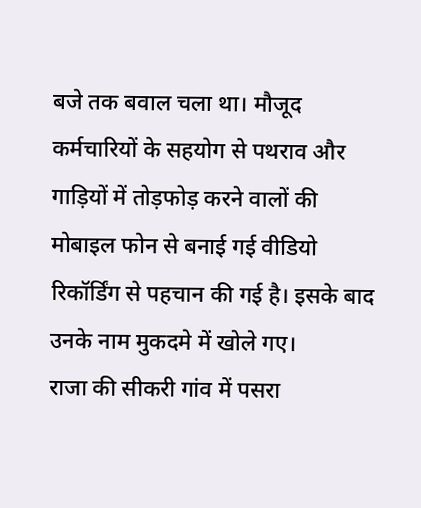बजे तक बवाल चला था। मौजूद कर्मचारियों के सहयोग से पथराव और गाड़ियों में तोड़फोड़ करने वालों की मोबाइल फोन से बनाई गई वीडियो रिकॉर्डिंग से पहचान की गई है। इसके बाद उनके नाम मुकदमे में खोले गए।
राजा की सीकरी गांव में पसरा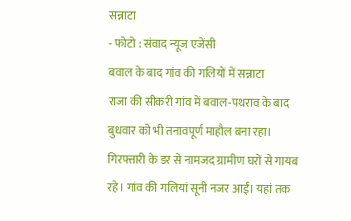सन्नाटा
- फोटो : संवाद न्यूज एजेंसी
बवाल के बाद गांव की गलियों में सन्नाटा
राजा की सीकरी गांव में बवाल-पथराव के बाद बुधवार को भी तनावपूर्ण माहौल बना रहा। गिरफ्तारी के डर से नामजद ग्रामीण घरों से गायब रहे। गांव की गलियां सूनी नजर आईं। यहां तक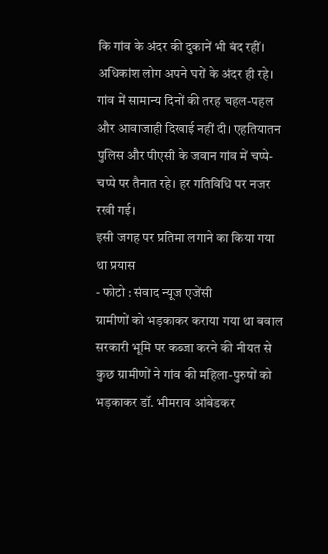कि गांव के अंदर की दुकानें भी बंद रहीं। अधिकांश लोग अपने घरों के अंदर ही रहे। गांव में सामान्य दिनों की तरह चहल-पहल और आवाजाही दिखाई नहीं दी। एहतियातन पुलिस और पीएसी के जवान गांव में चप्पे-चप्पे पर तैनात रहे। हर गतिविधि पर नजर रखी गई।
इसी जगह पर प्रतिमा लगाने का किया गया था प्रयास
- फोटो : संवाद न्यूज एजेंसी
ग्रामीणों को भड़काकर कराया गया था बवाल
सरकारी भूमि पर कब्जा करने की नीयत से कुछ ग्रामीणों ने गांव की महिला-पुरुषों को भड़काकर डॉ. भीमराव आंबेडकर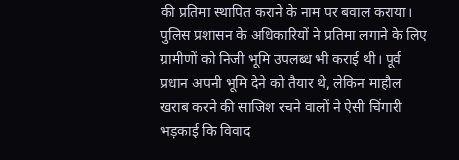की प्रतिमा स्थापित कराने के नाम पर बवाल कराया। पुलिस प्रशासन के अधिकारियों ने प्रतिमा लगाने के लिए ग्रामीणों को निजी भूमि उपलब्ध भी कराई थी। पूर्व प्रधान अपनी भूमि देने को तैयार थे, लेकिन माहौल खराब करने की साजिश रचने वालों ने ऐसी चिंगारी भड़काई कि विवाद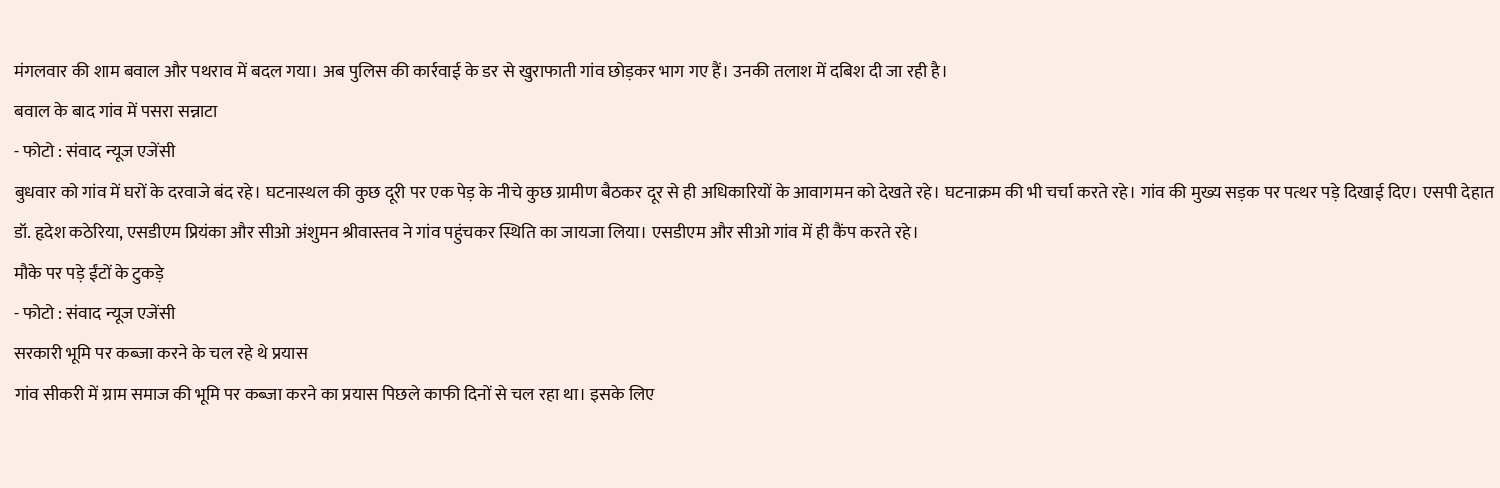मंगलवार की शाम बवाल और पथराव में बदल गया। अब पुलिस की कार्रवाई के डर से खुराफाती गांव छोड़कर भाग गए हैं। उनकी तलाश में दबिश दी जा रही है।
बवाल के बाद गांव में पसरा सन्नाटा
- फोटो : संवाद न्यूज एजेंसी
बुधवार को गांव में घरों के दरवाजे बंद रहे। घटनास्थल की कुछ दूरी पर एक पेड़ के नीचे कुछ ग्रामीण बैठकर दूर से ही अधिकारियों के आवागमन को देखते रहे। घटनाक्रम की भी चर्चा करते रहे। गांव की मुख्य सड़क पर पत्थर पड़े दिखाई दिए। एसपी देहात डॉ. हृदेश कठेरिया, एसडीएम प्रियंका और सीओ अंशुमन श्रीवास्तव ने गांव पहुंचकर स्थिति का जायजा लिया। एसडीएम और सीओ गांव में ही कैंप करते रहे।
मौके पर पड़े ईंटों के टुकड़े
- फोटो : संवाद न्यूज एजेंसी
सरकारी भूमि पर कब्जा करने के चल रहे थे प्रयास
गांव सीकरी में ग्राम समाज की भूमि पर कब्जा करने का प्रयास पिछले काफी दिनों से चल रहा था। इसके लिए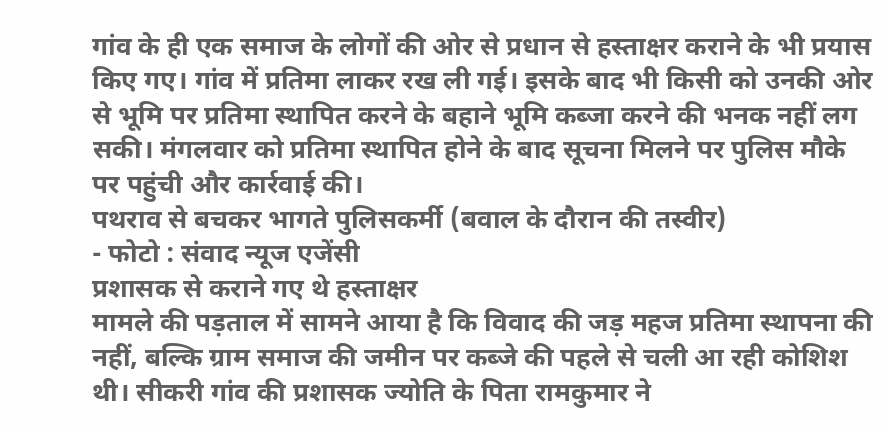गांव के ही एक समाज के लोगों की ओर से प्रधान से हस्ताक्षर कराने के भी प्रयास किए गए। गांव में प्रतिमा लाकर रख ली गई। इसके बाद भी किसी को उनकी ओर से भूमि पर प्रतिमा स्थापित करने के बहाने भूमि कब्जा करने की भनक नहीं लग सकी। मंगलवार को प्रतिमा स्थापित होने के बाद सूचना मिलने पर पुलिस मौके पर पहुंची और कार्रवाई की।
पथराव से बचकर भागते पुलिसकर्मी (बवाल के दौरान की तस्वीर)
- फोटो : संवाद न्यूज एजेंसी
प्रशासक से कराने गए थे हस्ताक्षर
मामले की पड़ताल में सामने आया है कि विवाद की जड़ महज प्रतिमा स्थापना की नहीं, बल्कि ग्राम समाज की जमीन पर कब्जे की पहले से चली आ रही कोशिश थी। सीकरी गांव की प्रशासक ज्योति के पिता रामकुमार ने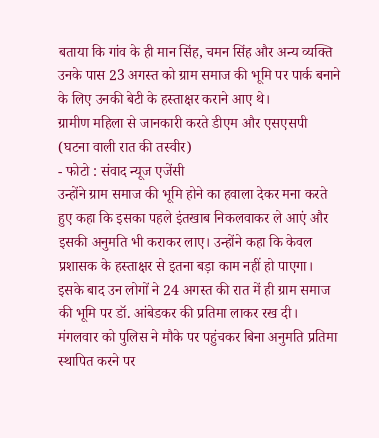बताया कि गांव के ही मान सिंह, चमन सिंह और अन्य व्यक्ति उनके पास 23 अगस्त को ग्राम समाज की भूमि पर पार्क बनाने के लिए उनकी बेटी के हस्ताक्षर कराने आए थे।
ग्रामीण महिला से जानकारी करते डीएम और एसएसपी (घटना वाली रात की तस्वीर)
- फोटो : संवाद न्यूज एजेंसी
उन्होंने ग्राम समाज की भूमि होने का हवाला देकर मना करते हुए कहा कि इसका पहले इंतखाब निकलवाकर ले आएं और इसकी अनुमति भी कराकर लाए। उन्होंने कहा कि केवल प्रशासक के हस्ताक्षर से इतना बड़ा काम नहीं हो पाएगा। इसके बाद उन लोगों ने 24 अगस्त की रात में ही ग्राम समाज की भूमि पर डॉ. आंबेडकर की प्रतिमा लाकर रख दी। मंगलवार को पुलिस ने मौके पर पहुंचकर बिना अनुमति प्रतिमा स्थापित करने पर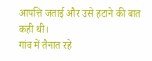आपत्ति जताई और उसे हटाने की बात कही थी।
गांव में तैनात रहे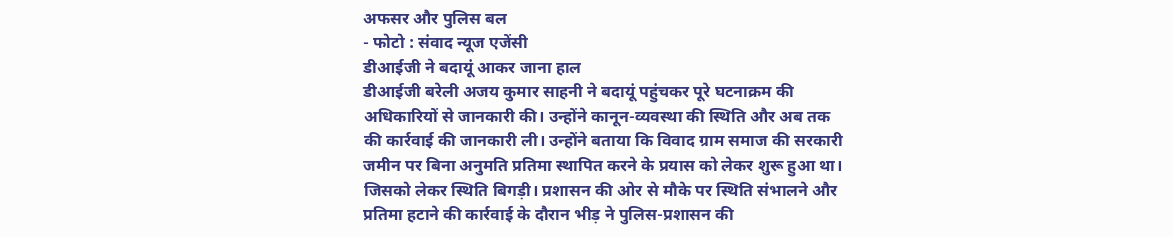अफसर और पुलिस बल
- फोटो : संवाद न्यूज एजेंसी
डीआईजी ने बदायूं आकर जाना हाल
डीआईजी बरेली अजय कुमार साहनी ने बदायूं पहुंचकर पूरे घटनाक्रम की अधिकारियों से जानकारी की। उन्होंने कानून-व्यवस्था की स्थिति और अब तक की कार्रवाई की जानकारी ली। उन्होंने बताया कि विवाद ग्राम समाज की सरकारी जमीन पर बिना अनुमति प्रतिमा स्थापित करने के प्रयास को लेकर शुरू हुआ था। जिसको लेकर स्थिति बिगड़ी। प्रशासन की ओर से मौके पर स्थिति संभालने और प्रतिमा हटाने की कार्रवाई के दौरान भीड़ ने पुलिस-प्रशासन की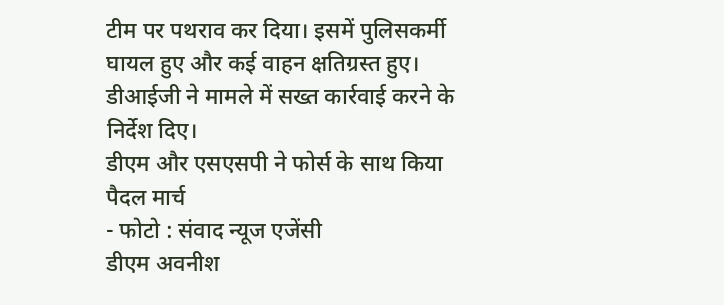टीम पर पथराव कर दिया। इसमें पुलिसकर्मी घायल हुए और कई वाहन क्षतिग्रस्त हुए। डीआईजी ने मामले में सख्त कार्रवाई करने के निर्देश दिए।
डीएम और एसएसपी ने फोर्स के साथ किया पैदल मार्च
- फोटो : संवाद न्यूज एजेंसी
डीएम अवनीश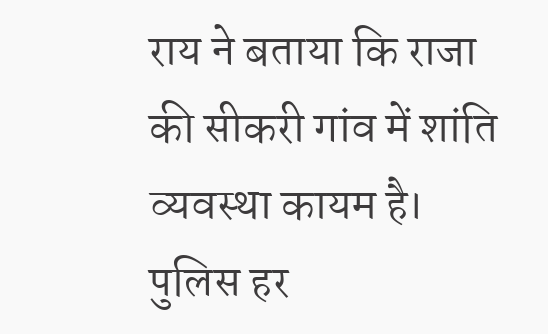राय ने बताया कि राजा की सीकरी गांव में शांति व्यवस्था कायम है। पुलिस हर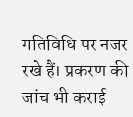गतिविधि पर नजर रखे हैं। प्रकरण की जांच भी कराई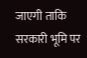जाएगी ताकि सरकारी भूमि पर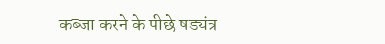कब्जा करने के पीछे षड्यंत्र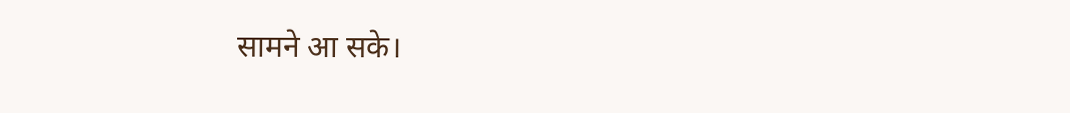सामने आ सके।